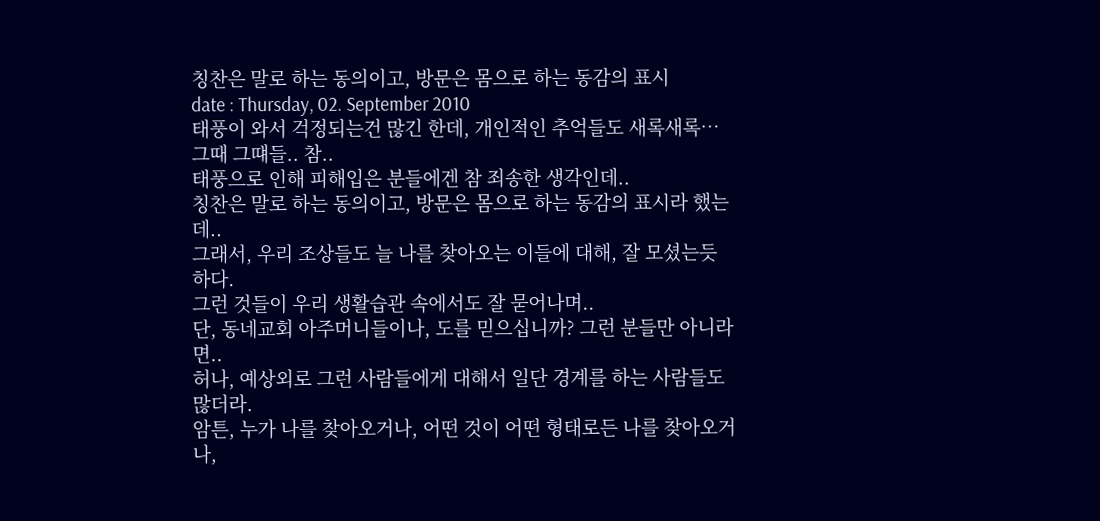칭찬은 말로 하는 동의이고, 방문은 몸으로 하는 동감의 표시
date : Thursday, 02. September 2010
태풍이 와서 걱정되는건 많긴 한데, 개인적인 추억들도 새록새록…
그때 그떄들.. 참..
태풍으로 인해 피해입은 분들에겐 참 죄송한 생각인데..
칭찬은 말로 하는 동의이고, 방문은 몸으로 하는 동감의 표시라 했는데..
그래서, 우리 조상들도 늘 나를 찾아오는 이들에 대해, 잘 모셨는듯 하다.
그런 것들이 우리 생활습관 속에서도 잘 묻어나며..
단, 동네교회 아주머니들이나, 도를 믿으십니까? 그런 분들만 아니라면..
허나, 예상외로 그런 사람들에게 대해서 일단 경계를 하는 사람들도 많더라.
암튼, 누가 나를 찾아오거나, 어떤 것이 어떤 형태로든 나를 찾아오거나,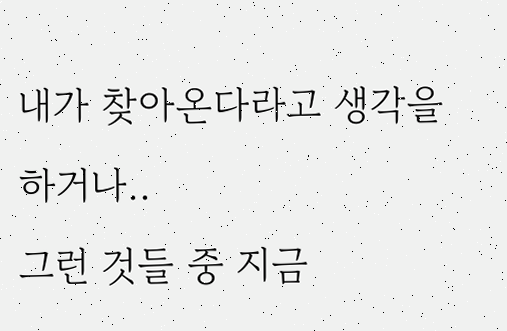내가 찾아온다라고 생각을 하거나..
그런 것들 중 지금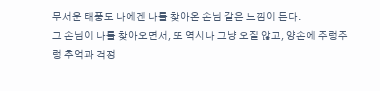무서운 태풍도 나에겐 나를 찾아온 손님 같은 느낌이 든다.
그 손님이 나를 찾아오면서, 또 역시나 그냥 오질 않고, 양손에 주렁주렁 추억과 걱정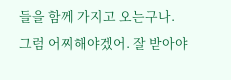들을 함께 가지고 오는구나.
그럼 어찌해야겠어. 잘 받아야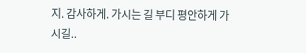지. 감사하게. 가시는 길 부디 평안하게 가시길..